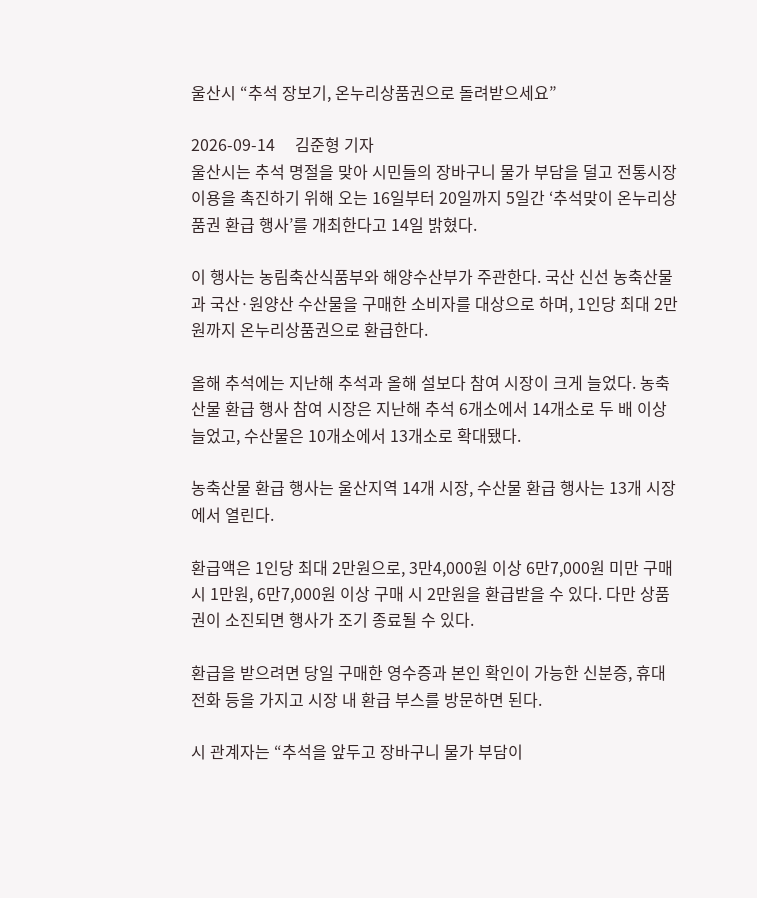울산시 “추석 장보기, 온누리상품권으로 돌려받으세요”

2026-09-14     김준형 기자
울산시는 추석 명절을 맞아 시민들의 장바구니 물가 부담을 덜고 전통시장 이용을 촉진하기 위해 오는 16일부터 20일까지 5일간 ‘추석맞이 온누리상품권 환급 행사’를 개최한다고 14일 밝혔다.

이 행사는 농림축산식품부와 해양수산부가 주관한다. 국산 신선 농축산물과 국산·원양산 수산물을 구매한 소비자를 대상으로 하며, 1인당 최대 2만원까지 온누리상품권으로 환급한다.

올해 추석에는 지난해 추석과 올해 설보다 참여 시장이 크게 늘었다. 농축산물 환급 행사 참여 시장은 지난해 추석 6개소에서 14개소로 두 배 이상 늘었고, 수산물은 10개소에서 13개소로 확대됐다.

농축산물 환급 행사는 울산지역 14개 시장, 수산물 환급 행사는 13개 시장에서 열린다.

환급액은 1인당 최대 2만원으로, 3만4,000원 이상 6만7,000원 미만 구매 시 1만원, 6만7,000원 이상 구매 시 2만원을 환급받을 수 있다. 다만 상품권이 소진되면 행사가 조기 종료될 수 있다.

환급을 받으려면 당일 구매한 영수증과 본인 확인이 가능한 신분증, 휴대전화 등을 가지고 시장 내 환급 부스를 방문하면 된다.

시 관계자는 “추석을 앞두고 장바구니 물가 부담이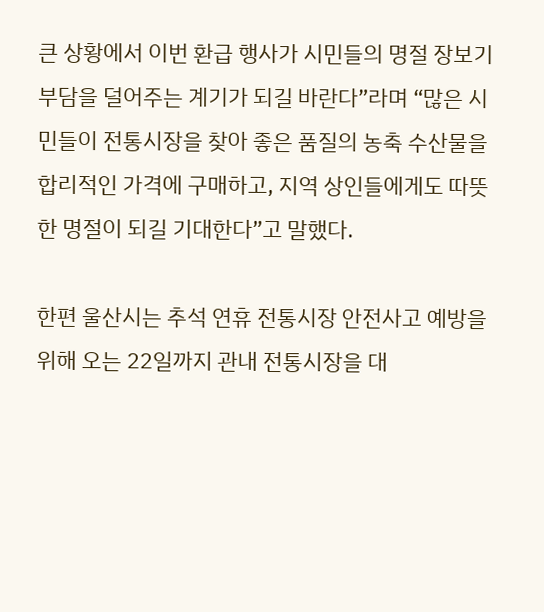큰 상황에서 이번 환급 행사가 시민들의 명절 장보기 부담을 덜어주는 계기가 되길 바란다”라며 “많은 시민들이 전통시장을 찾아 좋은 품질의 농축 수산물을 합리적인 가격에 구매하고, 지역 상인들에게도 따뜻한 명절이 되길 기대한다”고 말했다.

한편 울산시는 추석 연휴 전통시장 안전사고 예방을 위해 오는 22일까지 관내 전통시장을 대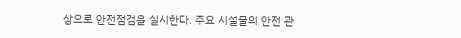상으로 안전점검을 실시한다. 주요 시설물의 안전 관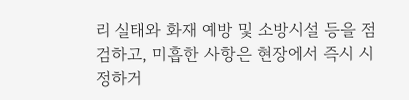리 실태와 화재 예방 및 소방시설 등을 점검하고, 미흡한 사항은 현장에서 즉시 시정하거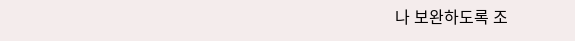나 보완하도록 조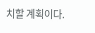치할 계획이다.